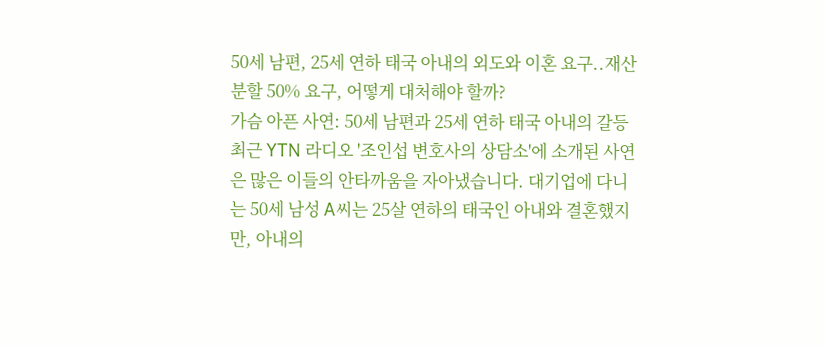50세 남편, 25세 연하 태국 아내의 외도와 이혼 요구..재산 분할 50% 요구, 어떻게 대처해야 할까?
가슴 아픈 사연: 50세 남편과 25세 연하 태국 아내의 갈등
최근 YTN 라디오 '조인섭 변호사의 상담소'에 소개된 사연은 많은 이들의 안타까움을 자아냈습니다. 대기업에 다니는 50세 남성 A씨는 25살 연하의 태국인 아내와 결혼했지만, 아내의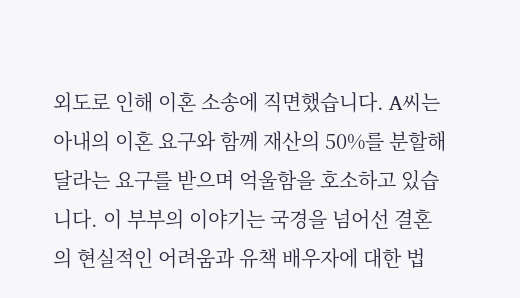외도로 인해 이혼 소송에 직면했습니다. A씨는 아내의 이혼 요구와 함께 재산의 50%를 분할해 달라는 요구를 받으며 억울함을 호소하고 있습니다. 이 부부의 이야기는 국경을 넘어선 결혼의 현실적인 어려움과 유책 배우자에 대한 법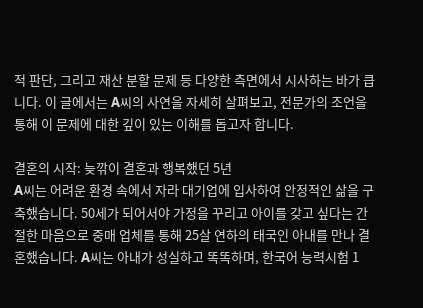적 판단, 그리고 재산 분할 문제 등 다양한 측면에서 시사하는 바가 큽니다. 이 글에서는 A씨의 사연을 자세히 살펴보고, 전문가의 조언을 통해 이 문제에 대한 깊이 있는 이해를 돕고자 합니다.

결혼의 시작: 늦깎이 결혼과 행복했던 5년
A씨는 어려운 환경 속에서 자라 대기업에 입사하여 안정적인 삶을 구축했습니다. 50세가 되어서야 가정을 꾸리고 아이를 갖고 싶다는 간절한 마음으로 중매 업체를 통해 25살 연하의 태국인 아내를 만나 결혼했습니다. A씨는 아내가 성실하고 똑똑하며, 한국어 능력시험 1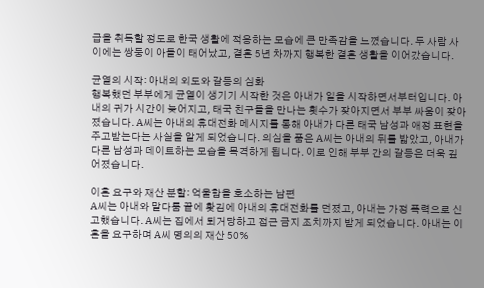급을 취득할 정도로 한국 생활에 적응하는 모습에 큰 만족감을 느꼈습니다. 두 사람 사이에는 쌍둥이 아들이 태어났고, 결혼 5년 차까지 행복한 결혼 생활을 이어갔습니다.

균열의 시작: 아내의 외도와 갈등의 심화
행복했던 부부에게 균열이 생기기 시작한 것은 아내가 일을 시작하면서부터입니다. 아내의 귀가 시간이 늦어지고, 태국 친구들을 만나는 횟수가 잦아지면서 부부 싸움이 잦아졌습니다. A씨는 아내의 휴대전화 메시지를 통해 아내가 다른 태국 남성과 애정 표현을 주고받는다는 사실을 알게 되었습니다. 의심을 품은 A씨는 아내의 뒤를 밟았고, 아내가 다른 남성과 데이트하는 모습을 목격하게 됩니다. 이로 인해 부부 간의 갈등은 더욱 깊어졌습니다.

이혼 요구와 재산 분할: 억울함을 호소하는 남편
A씨는 아내와 말다툼 끝에 홧김에 아내의 휴대전화를 던졌고, 아내는 가정 폭력으로 신고했습니다. A씨는 집에서 퇴거당하고 접근 금지 조치까지 받게 되었습니다. 아내는 이혼을 요구하며 A씨 명의의 재산 50%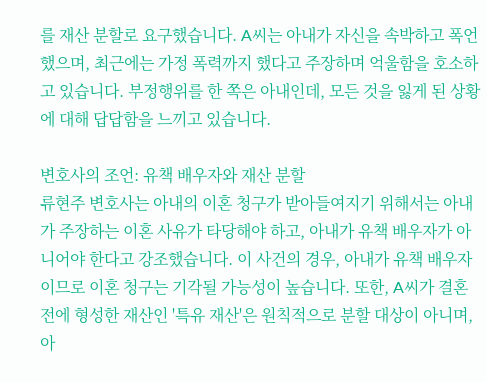를 재산 분할로 요구했습니다. A씨는 아내가 자신을 속박하고 폭언했으며, 최근에는 가정 폭력까지 했다고 주장하며 억울함을 호소하고 있습니다. 부정행위를 한 쪽은 아내인데, 모든 것을 잃게 된 상황에 대해 답답함을 느끼고 있습니다.

변호사의 조언: 유책 배우자와 재산 분할
류현주 변호사는 아내의 이혼 청구가 받아들여지기 위해서는 아내가 주장하는 이혼 사유가 타당해야 하고, 아내가 유책 배우자가 아니어야 한다고 강조했습니다. 이 사건의 경우, 아내가 유책 배우자이므로 이혼 청구는 기각될 가능성이 높습니다. 또한, A씨가 결혼 전에 형성한 재산인 '특유 재산'은 원칙적으로 분할 대상이 아니며, 아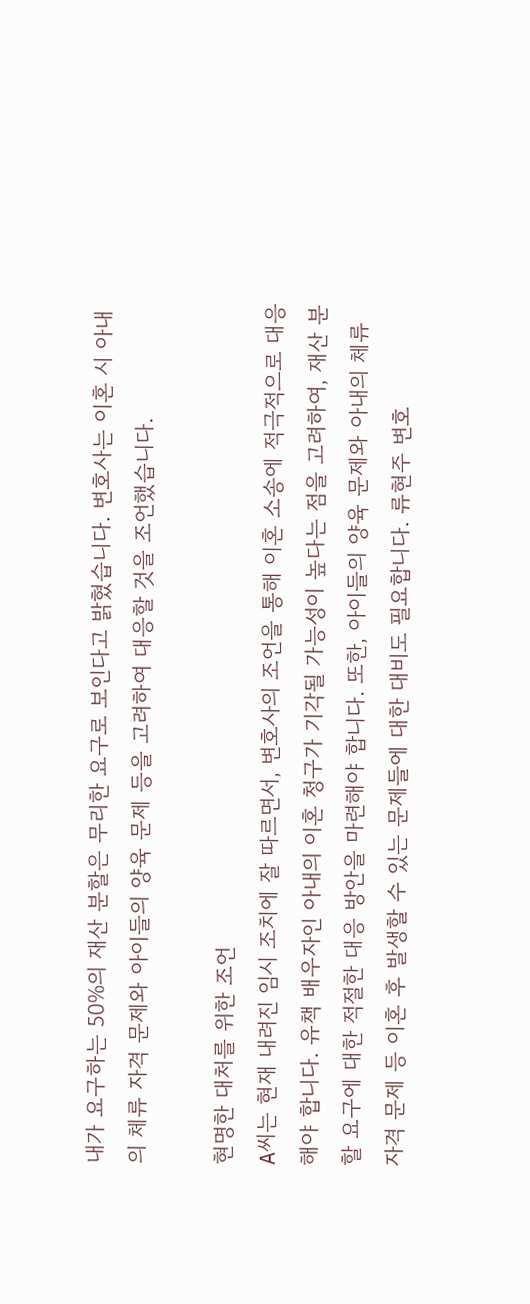내가 요구하는 50%의 재산 분할은 무리한 요구로 보인다고 밝혔습니다. 변호사는 이혼 시 아내의 체류 자격 문제와 아이들의 양육 문제 등을 고려하여 대응할 것을 조언했습니다.

현명한 대처를 위한 조언
A씨는 현재 내려진 임시 조치에 잘 따르면서, 변호사의 조언을 통해 이혼 소송에 적극적으로 대응해야 합니다. 유책 배우자인 아내의 이혼 청구가 기각될 가능성이 높다는 점을 고려하여, 재산 분할 요구에 대한 적절한 대응 방안을 마련해야 합니다. 또한, 아이들의 양육 문제와 아내의 체류 자격 문제 등 이혼 후 발생할 수 있는 문제들에 대한 대비도 필요합니다. 류현주 변호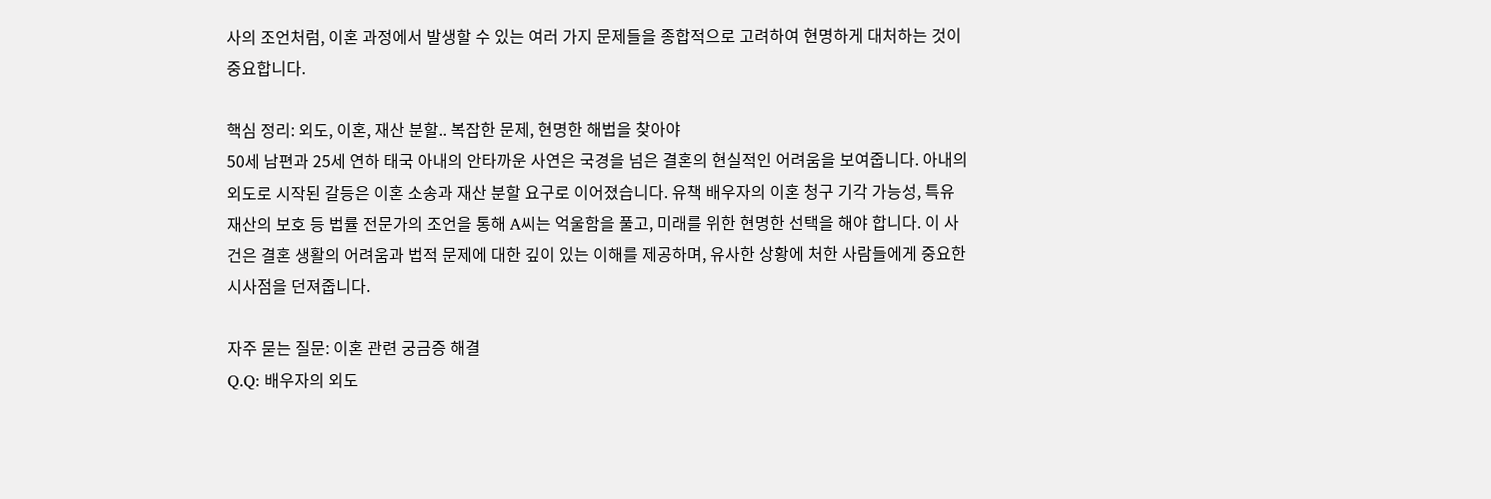사의 조언처럼, 이혼 과정에서 발생할 수 있는 여러 가지 문제들을 종합적으로 고려하여 현명하게 대처하는 것이 중요합니다.

핵심 정리: 외도, 이혼, 재산 분할.. 복잡한 문제, 현명한 해법을 찾아야
50세 남편과 25세 연하 태국 아내의 안타까운 사연은 국경을 넘은 결혼의 현실적인 어려움을 보여줍니다. 아내의 외도로 시작된 갈등은 이혼 소송과 재산 분할 요구로 이어졌습니다. 유책 배우자의 이혼 청구 기각 가능성, 특유 재산의 보호 등 법률 전문가의 조언을 통해 A씨는 억울함을 풀고, 미래를 위한 현명한 선택을 해야 합니다. 이 사건은 결혼 생활의 어려움과 법적 문제에 대한 깊이 있는 이해를 제공하며, 유사한 상황에 처한 사람들에게 중요한 시사점을 던져줍니다.

자주 묻는 질문: 이혼 관련 궁금증 해결
Q.Q: 배우자의 외도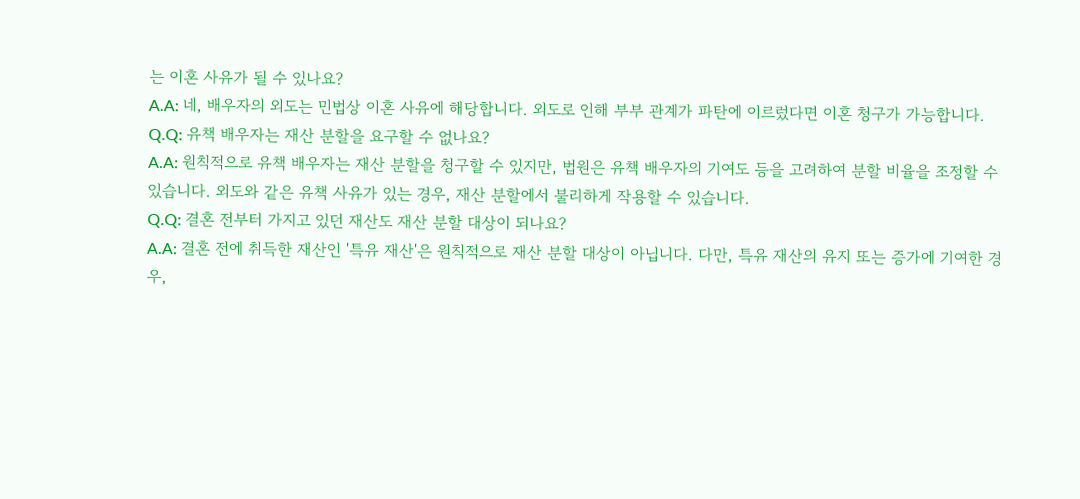는 이혼 사유가 될 수 있나요?
A.A: 네, 배우자의 외도는 민법상 이혼 사유에 해당합니다. 외도로 인해 부부 관계가 파탄에 이르렀다면 이혼 청구가 가능합니다.
Q.Q: 유책 배우자는 재산 분할을 요구할 수 없나요?
A.A: 원칙적으로 유책 배우자는 재산 분할을 청구할 수 있지만, 법원은 유책 배우자의 기여도 등을 고려하여 분할 비율을 조정할 수 있습니다. 외도와 같은 유책 사유가 있는 경우, 재산 분할에서 불리하게 작용할 수 있습니다.
Q.Q: 결혼 전부터 가지고 있던 재산도 재산 분할 대상이 되나요?
A.A: 결혼 전에 취득한 재산인 '특유 재산'은 원칙적으로 재산 분할 대상이 아닙니다. 다만, 특유 재산의 유지 또는 증가에 기여한 경우,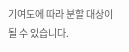기여도에 따라 분할 대상이 될 수 있습니다.